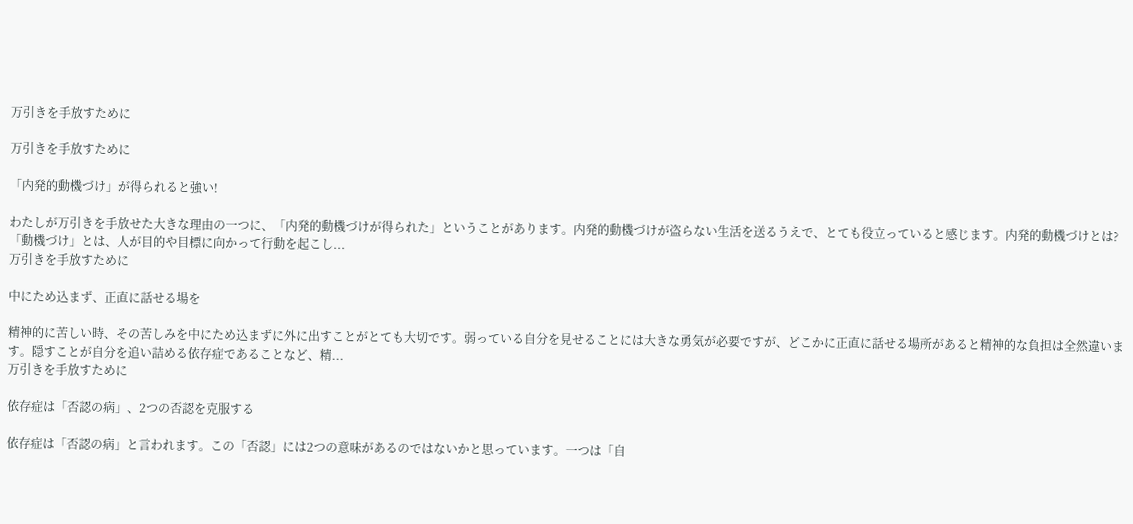万引きを手放すために

万引きを手放すために

「内発的動機づけ」が得られると強い!

わたしが万引きを手放せた大きな理由の一つに、「内発的動機づけが得られた」ということがあります。内発的動機づけが盗らない生活を送るうえで、とても役立っていると感じます。内発的動機づけとは?「動機づけ」とは、人が目的や目標に向かって行動を起こし...
万引きを手放すために

中にため込まず、正直に話せる場を

精神的に苦しい時、その苦しみを中にため込まずに外に出すことがとても大切です。弱っている自分を見せることには大きな勇気が必要ですが、どこかに正直に話せる場所があると精神的な負担は全然違います。隠すことが自分を追い詰める依存症であることなど、精...
万引きを手放すために

依存症は「否認の病」、2つの否認を克服する

依存症は「否認の病」と言われます。この「否認」には2つの意味があるのではないかと思っています。一つは「自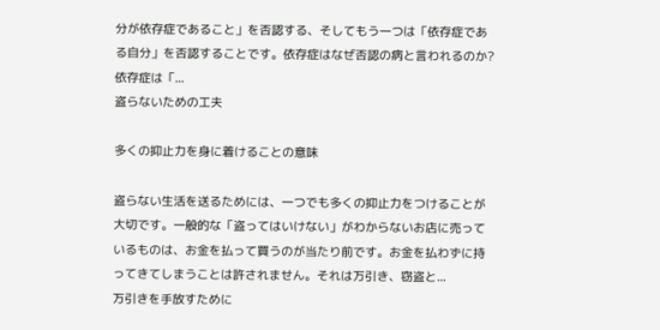分が依存症であること」を否認する、そしてもう一つは「依存症である自分」を否認することです。依存症はなぜ否認の病と言われるのか?依存症は「...
盗らないための工夫

多くの抑止力を身に着けることの意味

盗らない生活を送るためには、一つでも多くの抑止力をつけることが大切です。一般的な「盗ってはいけない」がわからないお店に売っているものは、お金を払って買うのが当たり前です。お金を払わずに持ってきてしまうことは許されません。それは万引き、窃盗と...
万引きを手放すために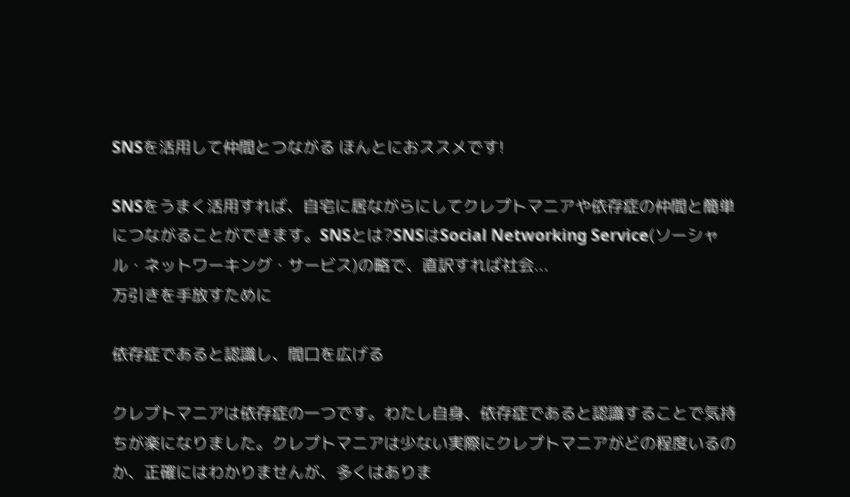SNSを活用して仲間とつながる ほんとにおススメです!

SNSをうまく活用すれば、自宅に居ながらにしてクレプトマニアや依存症の仲間と簡単につながることができます。SNSとは?SNSはSocial Networking Service(ソーシャル・ネットワーキング・サービス)の略で、直訳すれば社会...
万引きを手放すために

依存症であると認識し、間口を広げる

クレプトマニアは依存症の一つです。わたし自身、依存症であると認識することで気持ちが楽になりました。クレプトマニアは少ない実際にクレプトマニアがどの程度いるのか、正確にはわかりませんが、多くはありま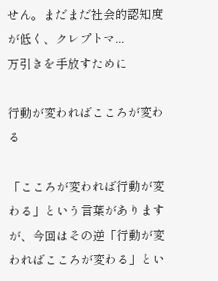せん。まだまだ社会的認知度が低く、クレプトマ...
万引きを手放すために

行動が変わればこころが変わる

「こころが変われば行動が変わる」という言葉がありますが、今回はその逆「行動が変わればこころが変わる」とい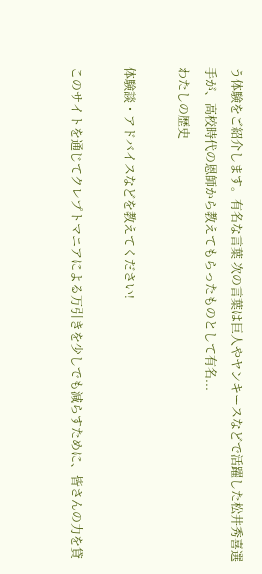う体験をご紹介します。有名な言葉 次の言葉は巨人やヤンキースなどで活躍した松井秀喜選手が、高校時代の恩師から教えてもらったものとして有名...
わたしの歴史

体験談・アドバイスなどを教えてください!

このサイトを通じてクレプトマニアによる万引きを少しでも減らすために、皆さんの力を貸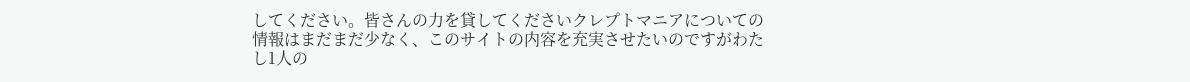してください。皆さんの力を貸してくださいクレプトマニアについての情報はまだまだ少なく、このサイトの内容を充実させたいのですがわたし1人の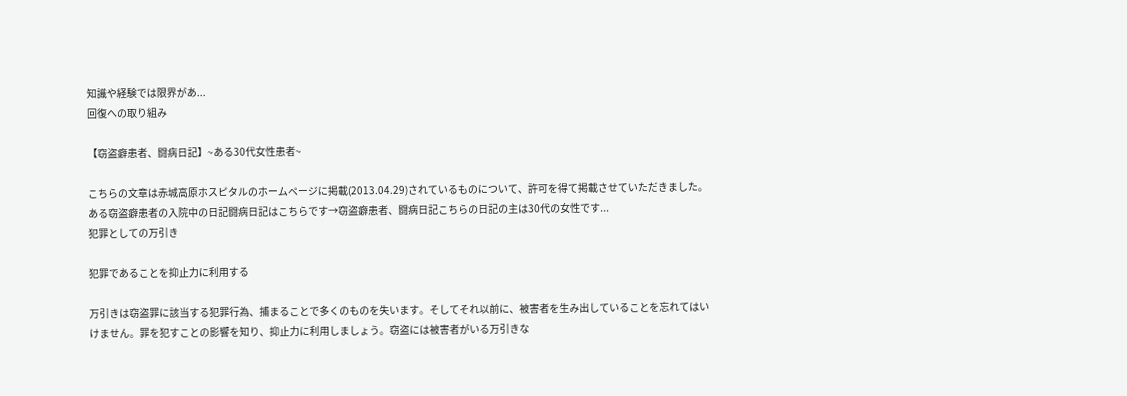知識や経験では限界があ...
回復への取り組み

【窃盗癖患者、闘病日記】~ある30代女性患者~

こちらの文章は赤城高原ホスピタルのホームページに掲載(2013.04.29)されているものについて、許可を得て掲載させていただきました。ある窃盗癖患者の入院中の日記闘病日記はこちらです→窃盗癖患者、闘病日記こちらの日記の主は30代の女性です...
犯罪としての万引き

犯罪であることを抑止力に利用する

万引きは窃盗罪に該当する犯罪行為、捕まることで多くのものを失います。そしてそれ以前に、被害者を生み出していることを忘れてはいけません。罪を犯すことの影響を知り、抑止力に利用しましょう。窃盗には被害者がいる万引きな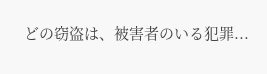どの窃盗は、被害者のいる犯罪...